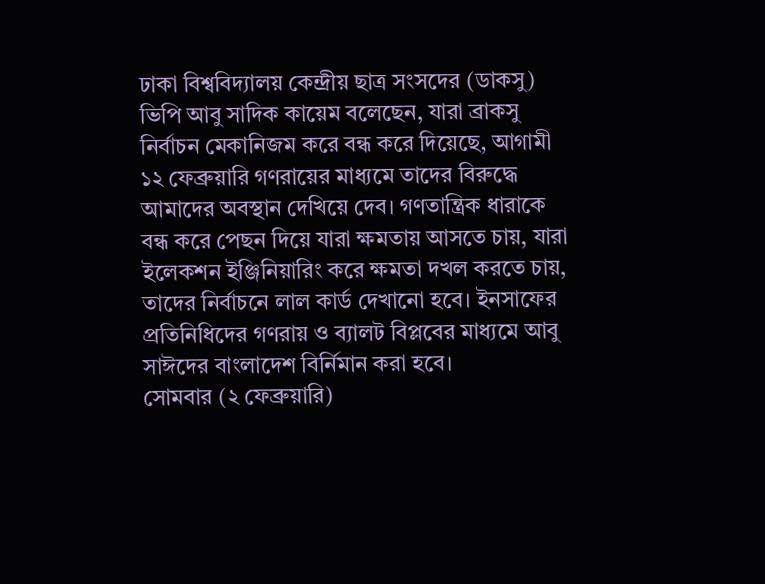ঢাকা বিশ্ববিদ্যালয় কেন্দ্রীয় ছাত্র সংসদের (ডাকসু) ভিপি আবু সাদিক কায়েম বলেছেন, যারা ব্রাকসু নির্বাচন মেকানিজম করে বন্ধ করে দিয়েছে, আগামী ১২ ফেব্রুয়ারি গণরায়ের মাধ্যমে তাদের বিরুদ্ধে আমাদের অবস্থান দেখিয়ে দেব। গণতান্ত্রিক ধারাকে বন্ধ করে পেছন দিয়ে যারা ক্ষমতায় আসতে চায়, যারা ইলেকশন ইঞ্জিনিয়ারিং করে ক্ষমতা দখল করতে চায়, তাদের নির্বাচনে লাল কার্ড দেখানো হবে। ইনসাফের প্রতিনিধিদের গণরায় ও ব্যালট বিপ্লবের মাধ্যমে আবু সাঈদের বাংলাদেশ বির্নিমান করা হবে।
সোমবার (২ ফেব্রুয়ারি)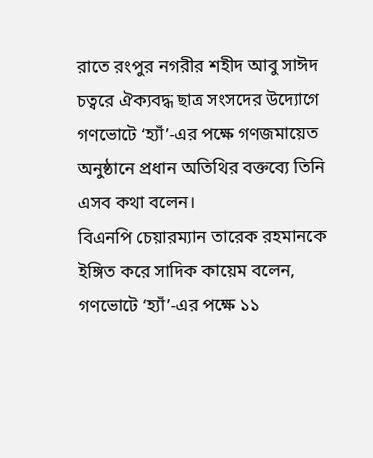রাতে রংপুর নগরীর শহীদ আবু সাঈদ চত্বরে ঐক্যবদ্ধ ছাত্র সংসদের উদ্যোগে গণভোটে ‘হ্যাঁ’-এর পক্ষে গণজমায়েত অনুষ্ঠানে প্রধান অতিথির বক্তব্যে তিনি এসব কথা বলেন।
বিএনপি চেয়ারম্যান তারেক রহমানকে ইঙ্গিত করে সাদিক কায়েম বলেন, গণভোটে ‘হ্যাঁ’-এর পক্ষে ১১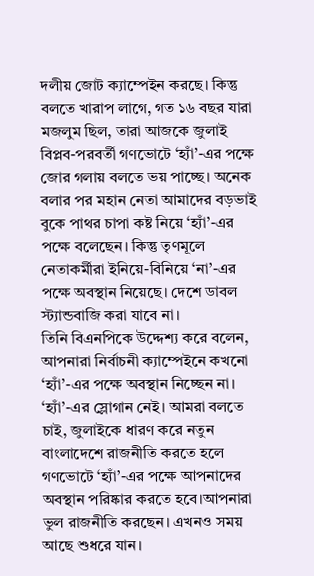দলীয় জোট ক্যাম্পেইন করছে। কিন্তু বলতে খারাপ লাগে, গত ১৬ বছর যারা মজলুম ছিল, তারা আজকে জুলাই বিপ্লব-পরবর্তী গণভোটে ‘হ্যাঁ’-এর পক্ষে জোর গলায় বলতে ভয় পাচ্ছে। অনেক বলার পর মহান নেতা আমাদের বড়ভাই বুকে পাথর চাপা কষ্ট নিয়ে ‘হ্যাঁ’-এর পক্ষে বলেছেন। কিন্তু তৃণমূলে নেতাকর্মীরা ইনিয়ে-বিনিয়ে ‘না’-এর পক্ষে অবস্থান নিয়েছে। দেশে ডাবল স্ট্যান্ডবাজি করা যাবে না।
তিনি বিএনপিকে উদ্দেশ্য করে বলেন, আপনারা নির্বাচনী ক্যাম্পেইনে কখনো ‘হ্যাঁ’-এর পক্ষে অবস্থান নিচ্ছেন না। ‘হ্যাঁ’-এর স্লোগান নেই। আমরা বলতে চাই, জুলাইকে ধারণ করে নতুন বাংলাদেশে রাজনীতি করতে হলে গণভোটে ‘হ্যাঁ’-এর পক্ষে আপনাদের অবস্থান পরিষ্কার করতে হবে।আপনারা ভুল রাজনীতি করছেন। এখনও সময় আছে শুধরে যান।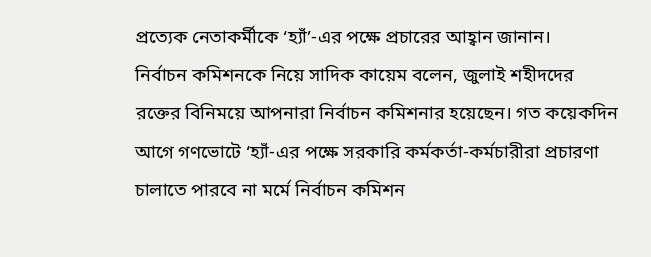প্রত্যেক নেতাকর্মীকে ‘হ্যাঁ’-এর পক্ষে প্রচারের আহ্বান জানান।
নির্বাচন কমিশনকে নিয়ে সাদিক কায়েম বলেন, জুলাই শহীদদের রক্তের বিনিময়ে আপনারা নির্বাচন কমিশনার হয়েছেন। গত কয়েকদিন আগে গণভোটে ‘হ্যাঁ-এর পক্ষে সরকারি কর্মকর্তা-কর্মচারীরা প্রচারণা চালাতে পারবে না মর্মে নির্বাচন কমিশন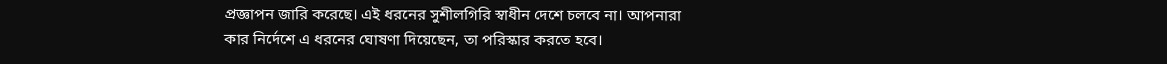প্রজ্ঞাপন জারি করেছে। এই ধরনের সুশীলগিরি স্বাধীন দেশে চলবে না। আপনারা কার নির্দেশে এ ধরনের ঘোষণা দিয়েছেন, তা পরিস্কার করতে হবে।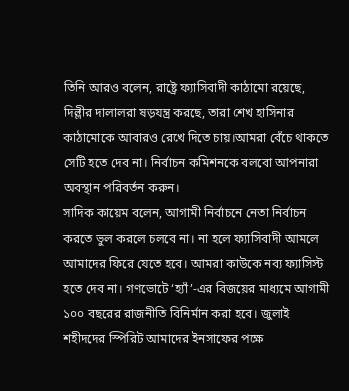তিনি আরও বলেন, রাষ্ট্রে ফ্যাসিবাদী কাঠামো রয়েছে, দিল্লীর দালালরা ষড়যন্ত্র করছে, তারা শেখ হাসিনার কাঠামোকে আবারও রেখে দিতে চায়।আমরা বেঁচে থাকতে সেটি হতে দেব না। নির্বাচন কমিশনকে বলবো আপনারা অবস্থান পরিবর্তন করুন।
সাদিক কায়েম বলেন, আগামী নির্বাচনে নেতা নির্বাচন করতে ভুল করলে চলবে না। না হলে ফ্যাসিবাদী আমলে আমাদের ফিরে যেতে হবে। আমরা কাউকে নব্য ফ্যাসিস্ট হতে দেব না। গণভোটে ‘হ্যাঁ’-এর বিজয়ের মাধ্যমে আগামী ১০০ বছরের রাজনীতি বিনির্মান করা হবে। জুলাই শহীদদের স্পিরিট আমাদের ইনসাফের পক্ষে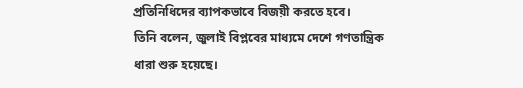প্রতিনিধিদের ব্যাপকভাবে বিজয়ী করতে হবে।
তিনি বলেন, জুলাই বিপ্লবের মাধ্যমে দেশে গণতান্ত্রিক ধারা শুরু হয়েছে।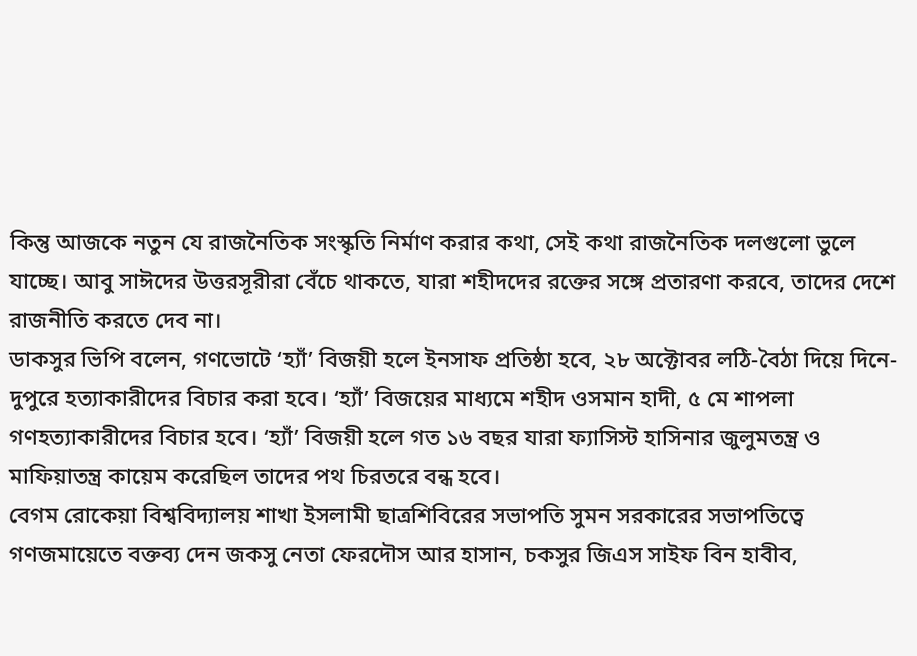কিন্তু আজকে নতুন যে রাজনৈতিক সংস্কৃতি নির্মাণ করার কথা, সেই কথা রাজনৈতিক দলগুলো ভুলে যাচ্ছে। আবু সাঈদের উত্তরসূরীরা বেঁচে থাকতে, যারা শহীদদের রক্তের সঙ্গে প্রতারণা করবে, তাদের দেশে রাজনীতি করতে দেব না।
ডাকসুর ভিপি বলেন, গণভোটে ‘হ্যাঁ’ বিজয়ী হলে ইনসাফ প্রতিষ্ঠা হবে, ২৮ অক্টোবর লঠি-বৈঠা দিয়ে দিনে-দুপুরে হত্যাকারীদের বিচার করা হবে। ‘হ্যাঁ’ বিজয়ের মাধ্যমে শহীদ ওসমান হাদী, ৫ মে শাপলা গণহত্যাকারীদের বিচার হবে। ‘হ্যাঁ’ বিজয়ী হলে গত ১৬ বছর যারা ফ্যাসিস্ট হাসিনার জুলুমতন্ত্র ও মাফিয়াতন্ত্র কায়েম করেছিল তাদের পথ চিরতরে বন্ধ হবে।
বেগম রোকেয়া বিশ্ববিদ্যালয় শাখা ইসলামী ছাত্রশিবিরের সভাপতি সুমন সরকারের সভাপতিত্বে গণজমায়েতে বক্তব্য দেন জকসু নেতা ফেরদৌস আর হাসান, চকসুর জিএস সাইফ বিন হাবীব,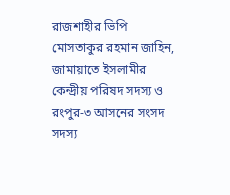রাজশাহীর ভিপি মোসতাকুর রহমান জাহিন, জামায়াতে ইসলামীর কেন্দ্রীয় পরিষদ সদস্য ও রংপুর-৩ আসনের সংসদ সদস্য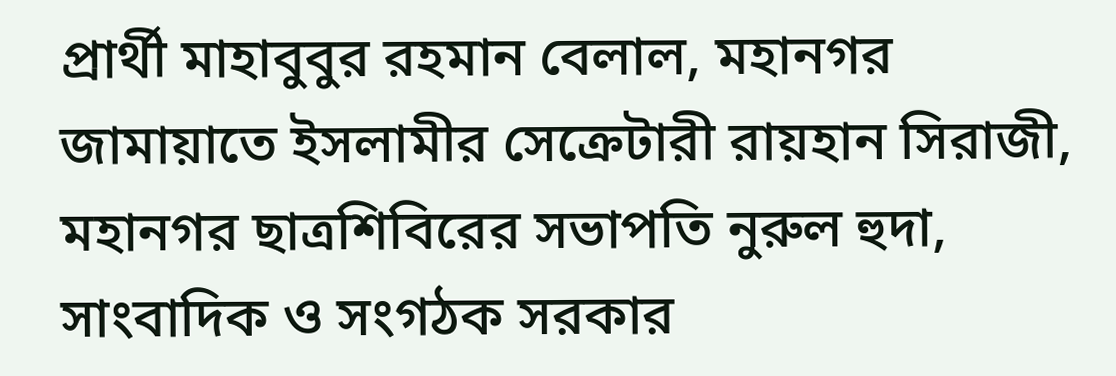প্রার্থী মাহাবুবুর রহমান বেলাল, মহানগর জামায়াতে ইসলামীর সেক্রেটারী রায়হান সিরাজী, মহানগর ছাত্রশিবিরের সভাপতি নুরুল হুদা, সাংবাদিক ও সংগঠক সরকার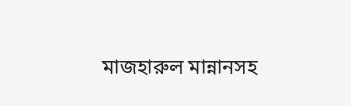মাজহারুল মান্নানসহ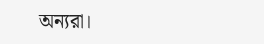অন্যরা।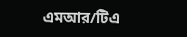এমআর/টিএ